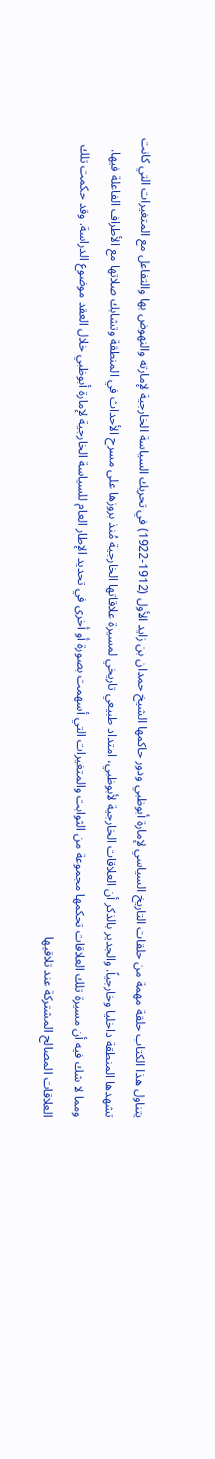يتناول هذا الكتاب حلقة مهمة من حلقات التاريخ السياسي لإمارة أبوظبي ودور حاكمها الشيخ حمدان بن زايد الأول (1912-1922) في تحريك السياسة الخارجية لإمارته والنهوض بها والتفاعل مع المتغيرات التي كانت تشهدها المنطقة داخليا وخارجياً. والجدير بالذكر أن العلاقات الخارجية لأبوظبي، امتداد طبيعي تاريخي لمسيرة علاقاتها الخارجية مُنذ بروزها على مسرح الأحداث في المنطقة وتشابك صلاتها مع الأطراف الفاعلة فيها. ومما لا شك فيه أن مسيرة تلك العلاقات تحكمها مجموعة من الثوابت والمتغيرات التي أسهمت بصورة أو أخرى في تحديد الإطار العام للسياسة الخارجية لإمارة أبوظبي خلال العقد موضوع الدراسة. وقد حكمت تلك العلاقات المصالح المشتركة عند تلاقيها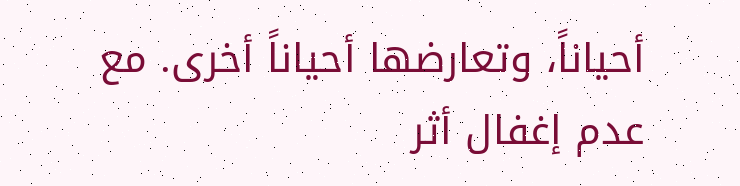أحياناً، وتعارضها أحياناً أخرى. مع عدم إغفال أثر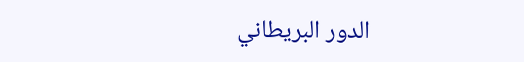الدور البريطاني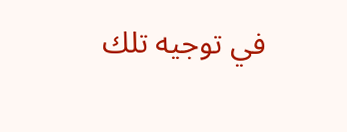في توجيه تلك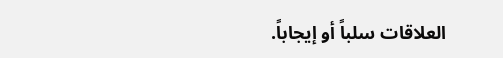العلاقات سلباً أو إيجاباً.